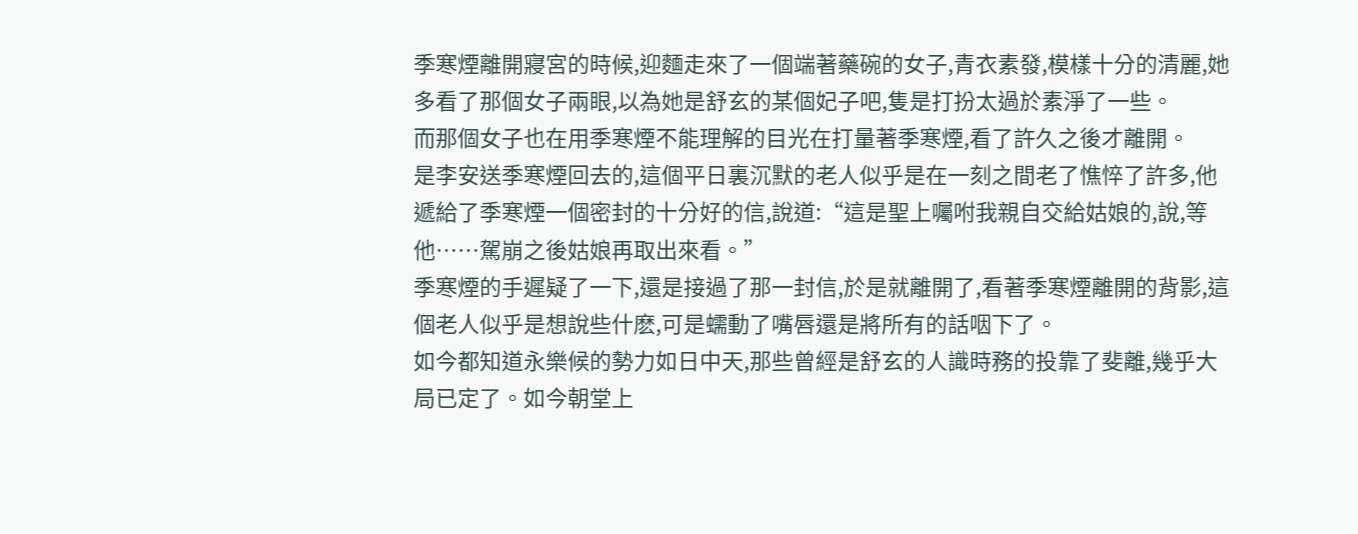季寒煙離開寢宮的時候,迎麵走來了一個端著藥碗的女子,青衣素發,模樣十分的清麗,她多看了那個女子兩眼,以為她是舒玄的某個妃子吧,隻是打扮太過於素淨了一些。
而那個女子也在用季寒煙不能理解的目光在打量著季寒煙,看了許久之後才離開。
是李安送季寒煙回去的,這個平日裏沉默的老人似乎是在一刻之間老了憔悴了許多,他遞給了季寒煙一個密封的十分好的信,說道:“這是聖上囑咐我親自交給姑娘的,說,等他……駕崩之後姑娘再取出來看。”
季寒煙的手遲疑了一下,還是接過了那一封信,於是就離開了,看著季寒煙離開的背影,這個老人似乎是想說些什麽,可是蠕動了嘴唇還是將所有的話咽下了。
如今都知道永樂候的勢力如日中天,那些曾經是舒玄的人識時務的投靠了斐離,幾乎大局已定了。如今朝堂上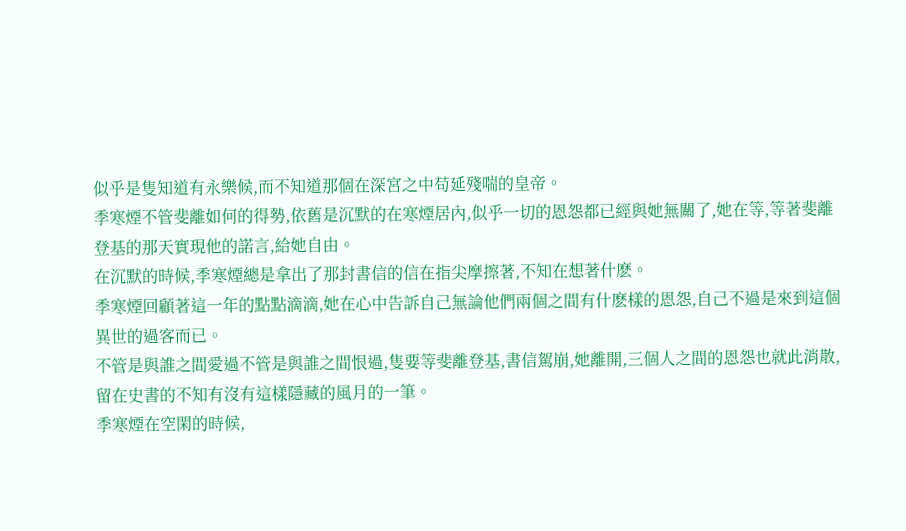似乎是隻知道有永樂候,而不知道那個在深宮之中苟延殘喘的皇帝。
季寒煙不管斐離如何的得勢,依舊是沉默的在寒煙居內,似乎一切的恩怨都已經與她無關了,她在等,等著斐離登基的那天實現他的諾言,給她自由。
在沉默的時候,季寒煙總是拿出了那封書信的信在指尖摩擦著,不知在想著什麽。
季寒煙回顧著這一年的點點滴滴,她在心中告訴自己無論他們兩個之間有什麽樣的恩怨,自己不過是來到這個異世的過客而已。
不管是與誰之間愛過不管是與誰之間恨過,隻要等斐離登基,書信駕崩,她離開,三個人之間的恩怨也就此消散,留在史書的不知有沒有這樣隱藏的風月的一筆。
季寒煙在空閑的時候,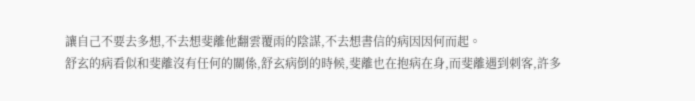讓自己不要去多想,不去想斐離他翻雲覆雨的陰謀,不去想書信的病因因何而起。
舒玄的病看似和斐離沒有任何的關係,舒玄病倒的時候,斐離也在抱病在身,而斐離遇到刺客,許多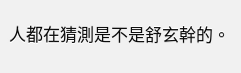人都在猜測是不是舒玄幹的。